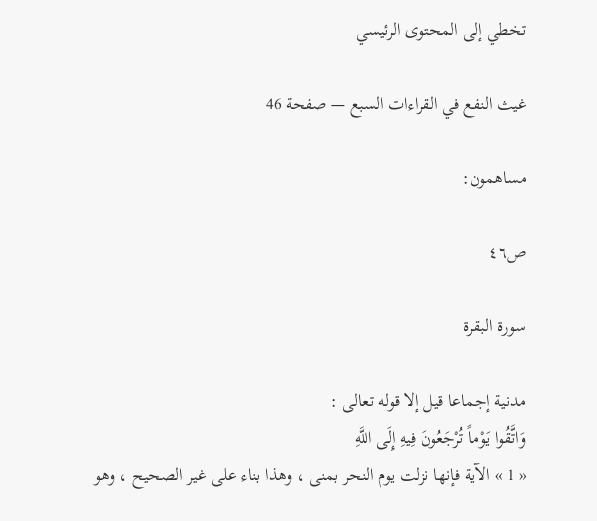تخطي إلى المحتوى الرئيسي

غيث النفع في القراءات السبع — صفحة 46

مساهمون:

ص٤٦

سورة البقرة

مدنية إجماعا قيل إلا قوله تعالى :
وَاتَّقُوا يَوْماً تُرْجَعُونَ فِيهِ إِلَى اللَّهِ
« 1 » الآية فإنها نزلت يوم النحر بمنى ، وهذا بناء على غير الصحيح ، وهو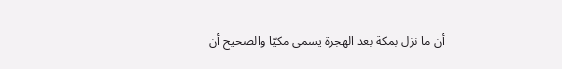أن ما نزل بمكة بعد الهجرة يسمى مكيّا والصحيح أن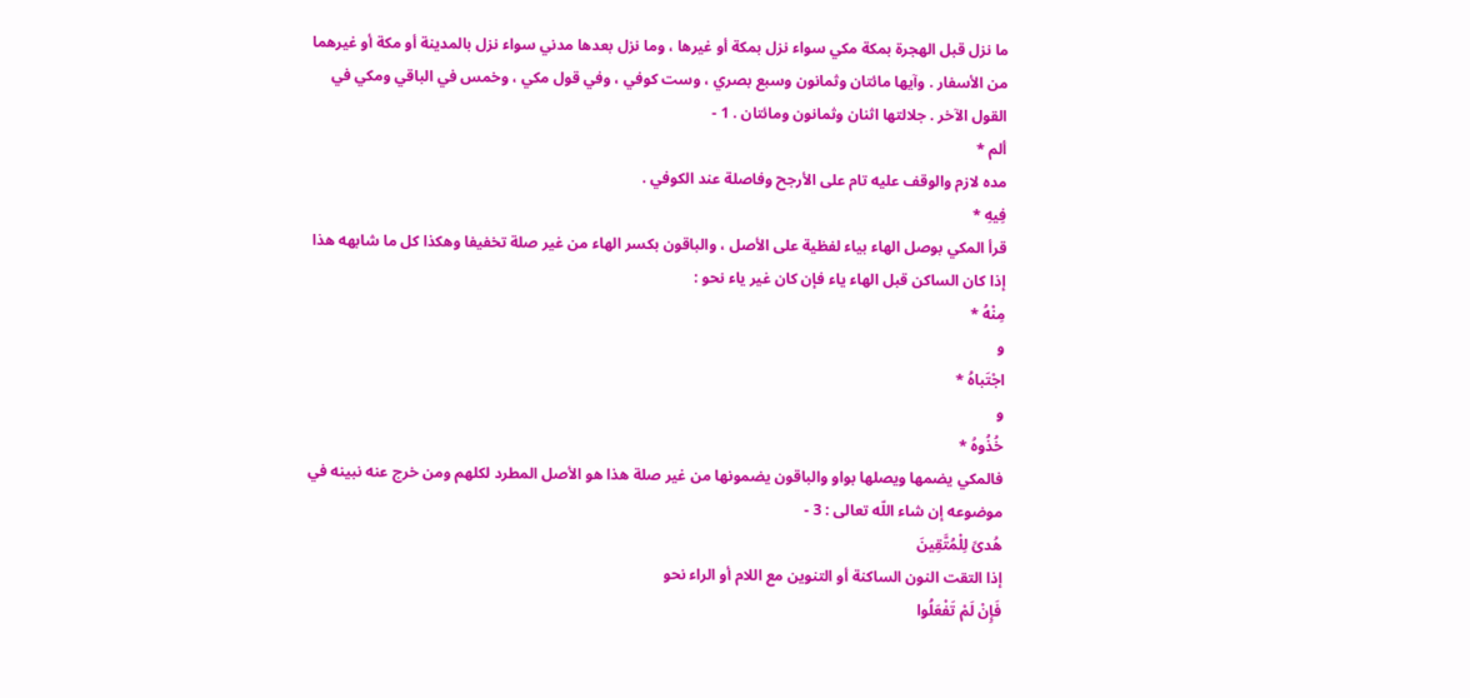ما نزل قبل الهجرة بمكة مكي سواء نزل بمكة أو غيرها ، وما نزل بعدها مدني سواء نزل بالمدينة أو مكة أو غيرهما من الأسفار . وآيها مائتان وثمانون وسبع بصري ، وست كوفي ، وفي قول مكي ، وخمس في الباقي ومكي في القول الآخر . جلالتها اثنان وثمانون ومائتان . 1 -
ألم *
مده لازم والوقف عليه تام على الأرجح وفاصلة عند الكوفي .
فِيهِ *
قرأ المكي بوصل الهاء بياء لفظية على الأصل ، والباقون بكسر الهاء من غير صلة تخفيفا وهكذا كل ما شابهه هذا إذا كان الساكن قبل الهاء ياء فإن كان غير ياء نحو :
مِنْهُ *
و
اجْتَباهُ *
و
خُذُوهُ *
فالمكي يضمها ويصلها بواو والباقون يضمونها من غير صلة هذا هو الأصل المطرد لكلهم ومن خرج عنه نبينه في موضوعه إن شاء اللّه تعالى : 3 -
هُدىً لِلْمُتَّقِينَ
إذا التقت النون الساكنة أو التنوين مع اللام أو الراء نحو
فَإِنْ لَمْ تَفْعَلُوا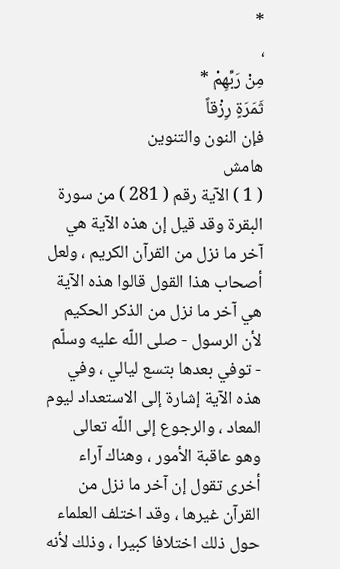*
،
مِنْ رَبِّهِمْ *
ثَمَرَةٍ رِزْقاً
فإن النون والتنوين
هامش
( 1 ) الآية رقم ( 281 ) من سورة البقرة وقد قيل إن هذه الآية هي آخر ما نزل من القرآن الكريم ، ولعل أصحاب هذا القول قالوا هذه الآية هي آخر ما نزل من الذكر الحكيم لأن الرسول - صلى اللّه عليه وسلّم - توفي بعدها بتسع ليالي ، وفي هذه الآية إشارة إلى الاستعداد ليوم المعاد ، والرجوع إلى اللّه تعالى وهو عاقبة الأمور ، وهناك آراء أخرى تقول إن آخر ما نزل من القرآن غيرها ، وقد اختلف العلماء حول ذلك اختلافا كبيرا ، وذلك لأنه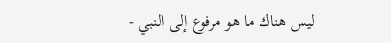ليس هناك ما هو مرفوع إلى النبي -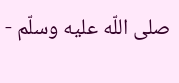صلى اللّه عليه وسلّم -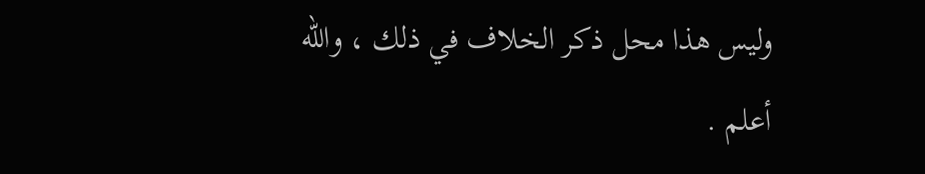وليس هذا محل ذكر الخلاف في ذلك ، واللّه أعلم .